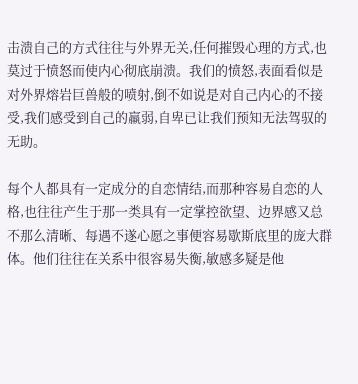击溃自己的方式往往与外界无关,任何摧毁心理的方式,也莫过于愤怒而使内心彻底崩溃。我们的愤怒,表面看似是对外界熔岩巨兽般的喷射,倒不如说是对自己内心的不接受,我们感受到自己的羸弱,自卑已让我们预知无法驾驭的无助。

每个人都具有一定成分的自恋情结,而那种容易自恋的人格,也往往产生于那一类具有一定掌控欲望、边界感又总不那么清晰、每遇不遂心愿之事便容易歇斯底里的庞大群体。他们往往在关系中很容易失衡,敏感多疑是他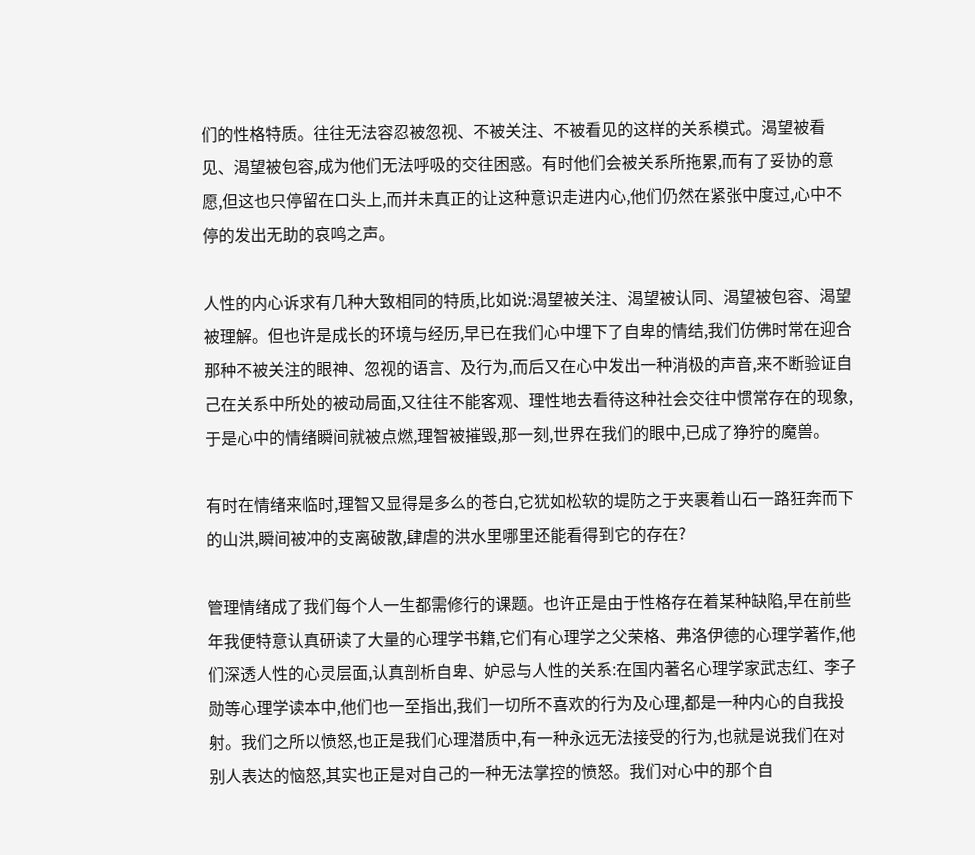们的性格特质。往往无法容忍被忽视、不被关注、不被看见的这样的关系模式。渴望被看见、渴望被包容,成为他们无法呼吸的交往困惑。有时他们会被关系所拖累,而有了妥协的意愿,但这也只停留在口头上,而并未真正的让这种意识走进内心,他们仍然在紧张中度过,心中不停的发出无助的哀鸣之声。

人性的内心诉求有几种大致相同的特质,比如说:渴望被关注、渴望被认同、渴望被包容、渴望被理解。但也许是成长的环境与经历,早已在我们心中埋下了自卑的情结,我们仿佛时常在迎合那种不被关注的眼神、忽视的语言、及行为,而后又在心中发出一种消极的声音,来不断验证自己在关系中所处的被动局面,又往往不能客观、理性地去看待这种社会交往中惯常存在的现象,于是心中的情绪瞬间就被点燃,理智被摧毁,那一刻,世界在我们的眼中,已成了狰狞的魔兽。

有时在情绪来临时,理智又显得是多么的苍白,它犹如松软的堤防之于夹裹着山石一路狂奔而下的山洪,瞬间被冲的支离破散,肆虐的洪水里哪里还能看得到它的存在?

管理情绪成了我们每个人一生都需修行的课题。也许正是由于性格存在着某种缺陷,早在前些年我便特意认真研读了大量的心理学书籍,它们有心理学之父荣格、弗洛伊德的心理学著作,他们深透人性的心灵层面,认真剖析自卑、妒忌与人性的关系:在国内著名心理学家武志红、李子勋等心理学读本中,他们也一至指出,我们一切所不喜欢的行为及心理,都是一种内心的自我投射。我们之所以愤怒,也正是我们心理潜质中,有一种永远无法接受的行为,也就是说我们在对别人表达的恼怒,其实也正是对自己的一种无法掌控的愤怒。我们对心中的那个自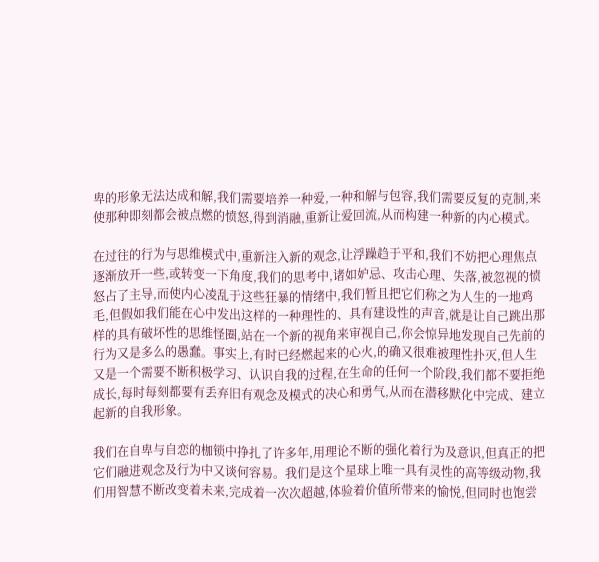卑的形象无法达成和解,我们需要培养一种爱,一种和解与包容,我们需要反复的克制,来使那种即刻都会被点燃的愤怒,得到消融,重新让爱回流,从而构建一种新的内心模式。

在过往的行为与思维模式中,重新注入新的观念,让浮躁趋于平和,我们不妨把心理焦点逐渐放开一些,或转变一下角度,我们的思考中,诸如妒忌、攻击心理、失落,被忽视的愤怒占了主导,而使内心凌乱于这些狂暴的情绪中,我们暂且把它们称之为人生的一地鸡毛,但假如我们能在心中发出这样的一种理性的、具有建设性的声音,就是让自己跳出那样的具有破坏性的思维怪圈,站在一个新的视角来审视自己,你会惊异地发现自己先前的行为又是多么的愚蠢。事实上,有时已经燃起来的心火,的确又很难被理性扑灭,但人生又是一个需要不断积极学习、认识自我的过程,在生命的任何一个阶段,我们都不要拒绝成长,每时每刻都要有丢弃旧有观念及模式的决心和勇气,从而在潜移默化中完成、建立起新的自我形象。

我们在自卑与自恋的枷锁中挣扎了许多年,用理论不断的强化着行为及意识,但真正的把它们融进观念及行为中又谈何容易。我们是这个星球上唯一具有灵性的高等级动物,我们用智慧不断改变着未来,完成着一次次超越,体验着价值所带来的愉悦,但同时也饱尝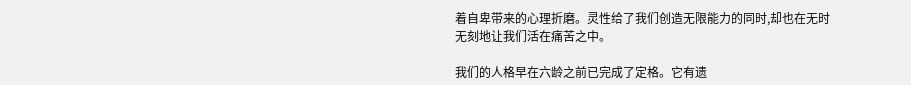着自卑带来的心理折磨。灵性给了我们创造无限能力的同时,却也在无时无刻地让我们活在痛苦之中。

我们的人格早在六龄之前已完成了定格。它有遗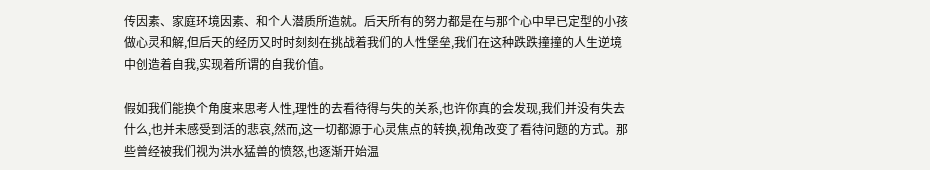传因素、家庭环境因素、和个人潜质所造就。后天所有的努力都是在与那个心中早已定型的小孩做心灵和解,但后天的经历又时时刻刻在挑战着我们的人性堡垒,我们在这种跌跌撞撞的人生逆境中创造着自我,实现着所谓的自我价值。

假如我们能换个角度来思考人性,理性的去看待得与失的关系,也许你真的会发现,我们并没有失去什么,也并未感受到活的悲哀,然而,这一切都源于心灵焦点的转换,视角改变了看待问题的方式。那些曾经被我们视为洪水猛兽的愤怒,也逐渐开始温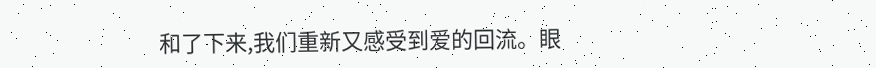和了下来,我们重新又感受到爱的回流。眼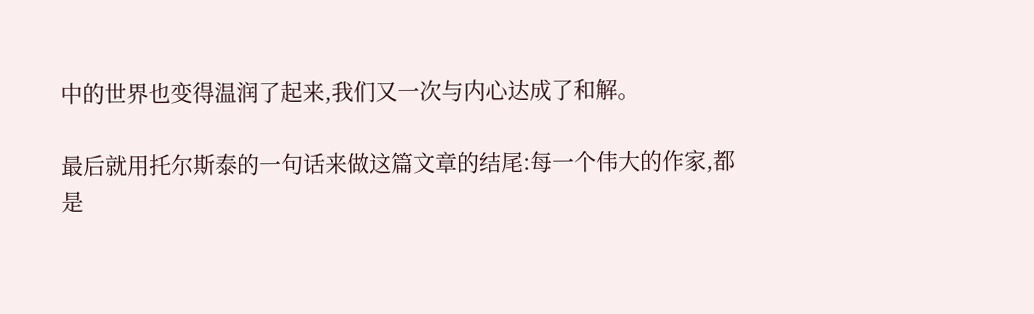中的世界也变得温润了起来,我们又一次与内心达成了和解。

最后就用托尔斯泰的一句话来做这篇文章的结尾:每一个伟大的作家,都是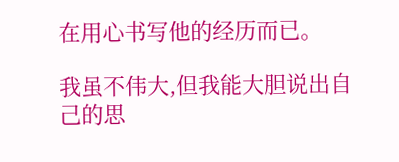在用心书写他的经历而已。

我虽不伟大,但我能大胆说出自己的思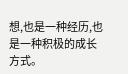想,也是一种经历,也是一种积极的成长方式。